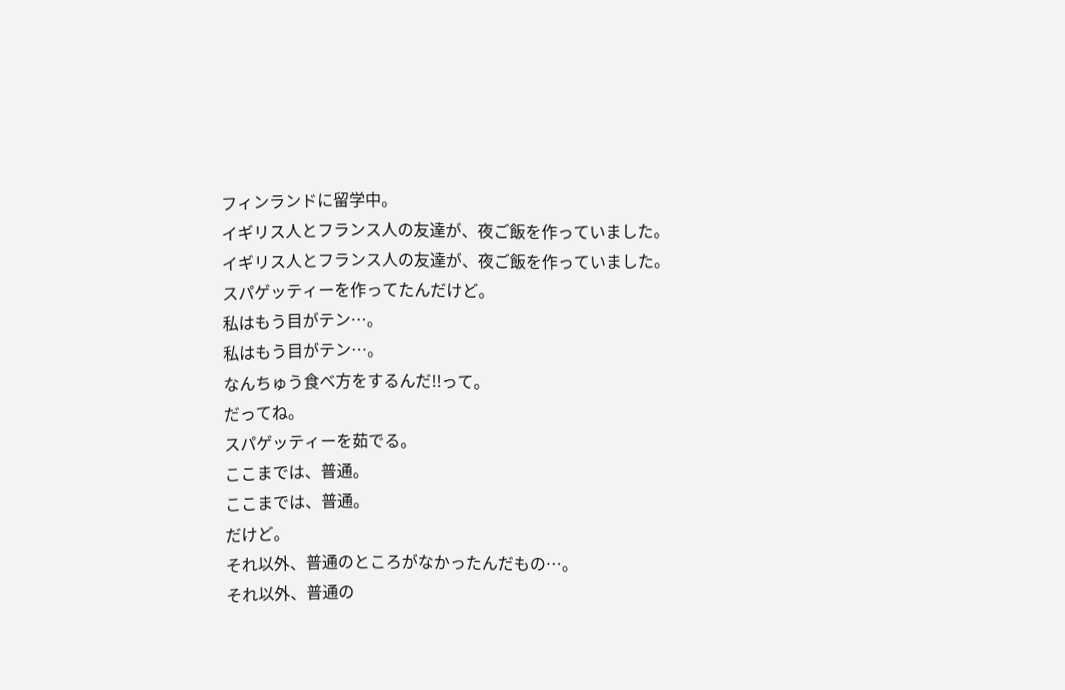フィンランドに留学中。
イギリス人とフランス人の友達が、夜ご飯を作っていました。
イギリス人とフランス人の友達が、夜ご飯を作っていました。
スパゲッティーを作ってたんだけど。
私はもう目がテン…。
私はもう目がテン…。
なんちゅう食べ方をするんだ!!って。
だってね。
スパゲッティーを茹でる。
ここまでは、普通。
ここまでは、普通。
だけど。
それ以外、普通のところがなかったんだもの…。
それ以外、普通の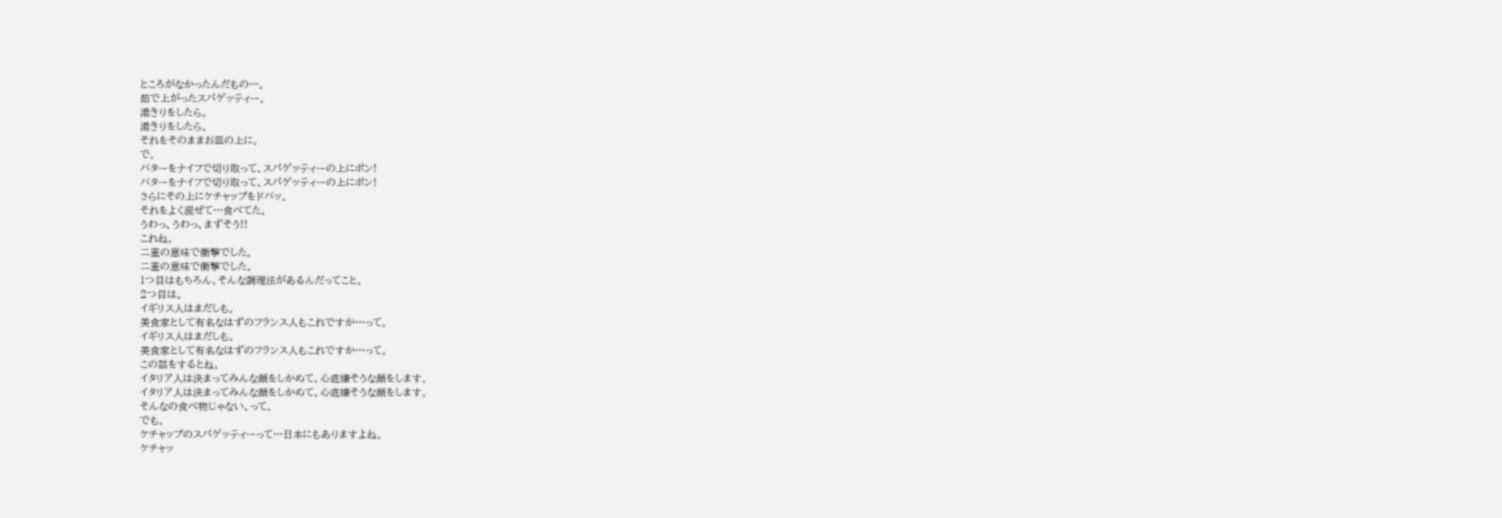ところがなかったんだもの…。
茹で上がったスパゲッティー。
湯きりをしたら。
湯きりをしたら。
それをそのままお皿の上に。
で。
バターをナイフで切り取って、スパゲッティーの上にポン!
バターをナイフで切り取って、スパゲッティーの上にポン!
さらにその上にケチャップをドバッ。
それをよく混ぜて…食べてた。
うわっ、うわっ、まずそう!!
これね。
二重の意味で衝撃でした。
二重の意味で衝撃でした。
1つ目はもちろん、そんな調理法があるんだってこと。
2つ目は。
イギリス人はまだしも。
美食家として有名なはずのフランス人もこれですか…って。
イギリス人はまだしも。
美食家として有名なはずのフランス人もこれですか…って。
この話をするとね。
イタリア人は決まってみんな顔をしかめて、心底嫌そうな顔をします。
イタリア人は決まってみんな顔をしかめて、心底嫌そうな顔をします。
そんなの食べ物じゃない、って。
でも。
ケチャップのスパゲッティーって…日本にもありますよね。
ケチャッ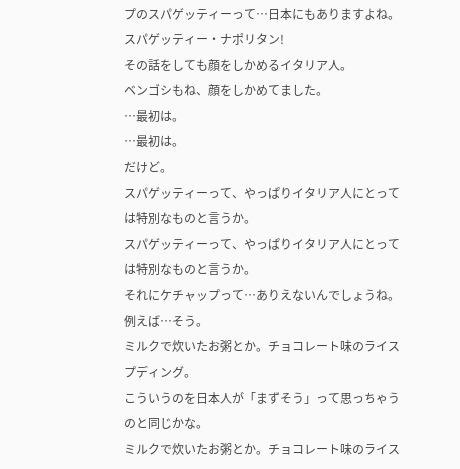プのスパゲッティーって…日本にもありますよね。
スパゲッティー・ナポリタン!
その話をしても顔をしかめるイタリア人。
ベンゴシもね、顔をしかめてました。
…最初は。
…最初は。
だけど。
スパゲッティーって、やっぱりイタリア人にとっては特別なものと言うか。
スパゲッティーって、やっぱりイタリア人にとっては特別なものと言うか。
それにケチャップって…ありえないんでしょうね。
例えば…そう。
ミルクで炊いたお粥とか。チョコレート味のライスプディング。
こういうのを日本人が「まずそう」って思っちゃうのと同じかな。
ミルクで炊いたお粥とか。チョコレート味のライス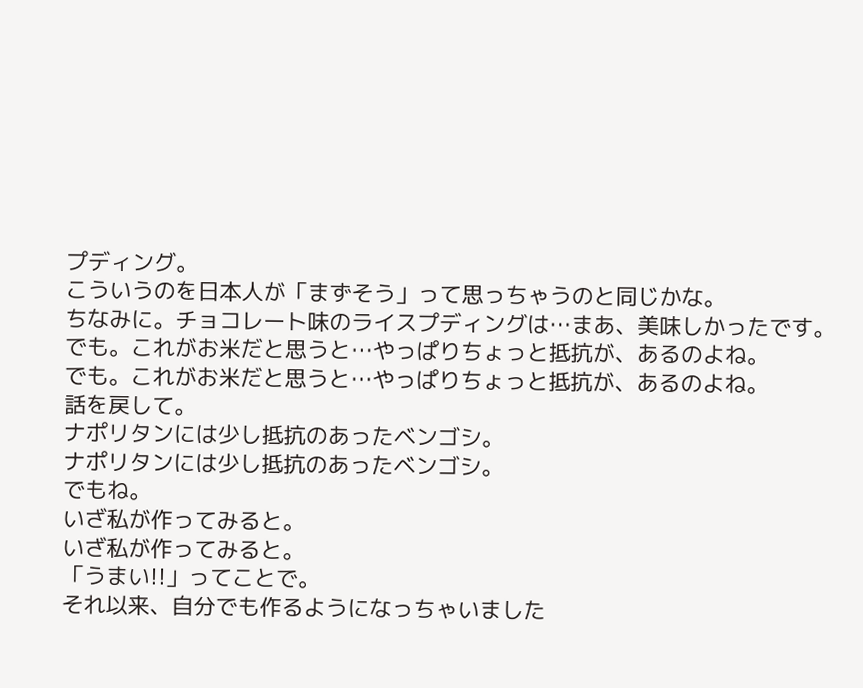プディング。
こういうのを日本人が「まずそう」って思っちゃうのと同じかな。
ちなみに。チョコレート味のライスプディングは…まあ、美味しかったです。
でも。これがお米だと思うと…やっぱりちょっと抵抗が、あるのよね。
でも。これがお米だと思うと…やっぱりちょっと抵抗が、あるのよね。
話を戻して。
ナポリタンには少し抵抗のあったベンゴシ。
ナポリタンには少し抵抗のあったベンゴシ。
でもね。
いざ私が作ってみると。
いざ私が作ってみると。
「うまい!!」ってことで。
それ以来、自分でも作るようになっちゃいました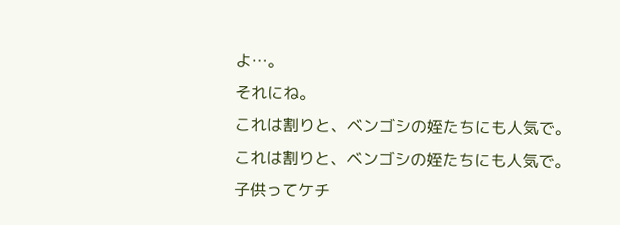よ…。
それにね。
これは割りと、ベンゴシの姪たちにも人気で。
これは割りと、ベンゴシの姪たちにも人気で。
子供ってケチ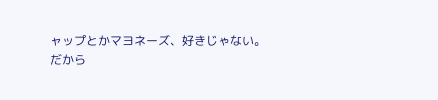ャップとかマヨネーズ、好きじゃない。
だから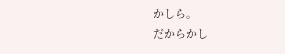かしら。
だからかし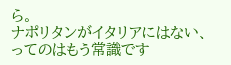ら。
ナポリタンがイタリアにはない、ってのはもう常識です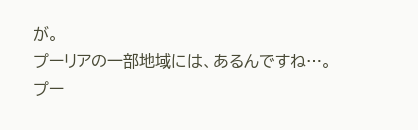が。
プーリアの一部地域には、あるんですね…。
プー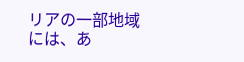リアの一部地域には、あ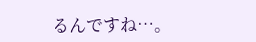るんですね…。